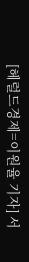[헤럴드경제=이원율 기자] 서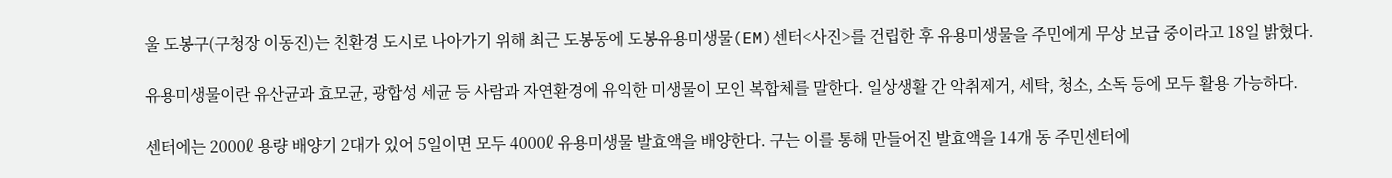울 도봉구(구청장 이동진)는 친환경 도시로 나아가기 위해 최근 도봉동에 도봉유용미생물(EM)센터<사진>를 건립한 후 유용미생물을 주민에게 무상 보급 중이라고 18일 밝혔다.

유용미생물이란 유산균과 효모균, 광합성 세균 등 사람과 자연환경에 유익한 미생물이 모인 복합체를 말한다. 일상생활 간 악취제거, 세탁, 청소, 소독 등에 모두 활용 가능하다.

센터에는 2000ℓ 용량 배양기 2대가 있어 5일이면 모두 4000ℓ 유용미생물 발효액을 배양한다. 구는 이를 통해 만들어진 발효액을 14개 동 주민센터에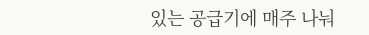있는 공급기에 매주 나눠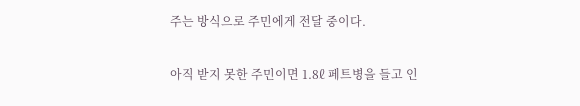주는 방식으로 주민에게 전달 중이다.

아직 받지 못한 주민이면 1.8ℓ 페트병을 들고 인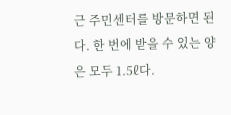근 주민센터를 방문하면 된다. 한 번에 받을 수 있는 양은 모두 1.5ℓ다.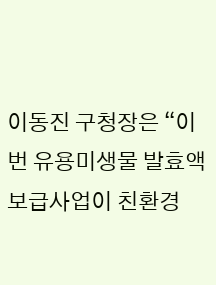이동진 구청장은 “이번 유용미생물 발효액 보급사업이 친환경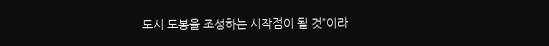도시 도봉을 조성하는 시작점이 될 것”이라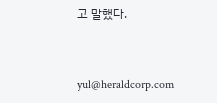고 말했다.


yul@heraldcorp.com